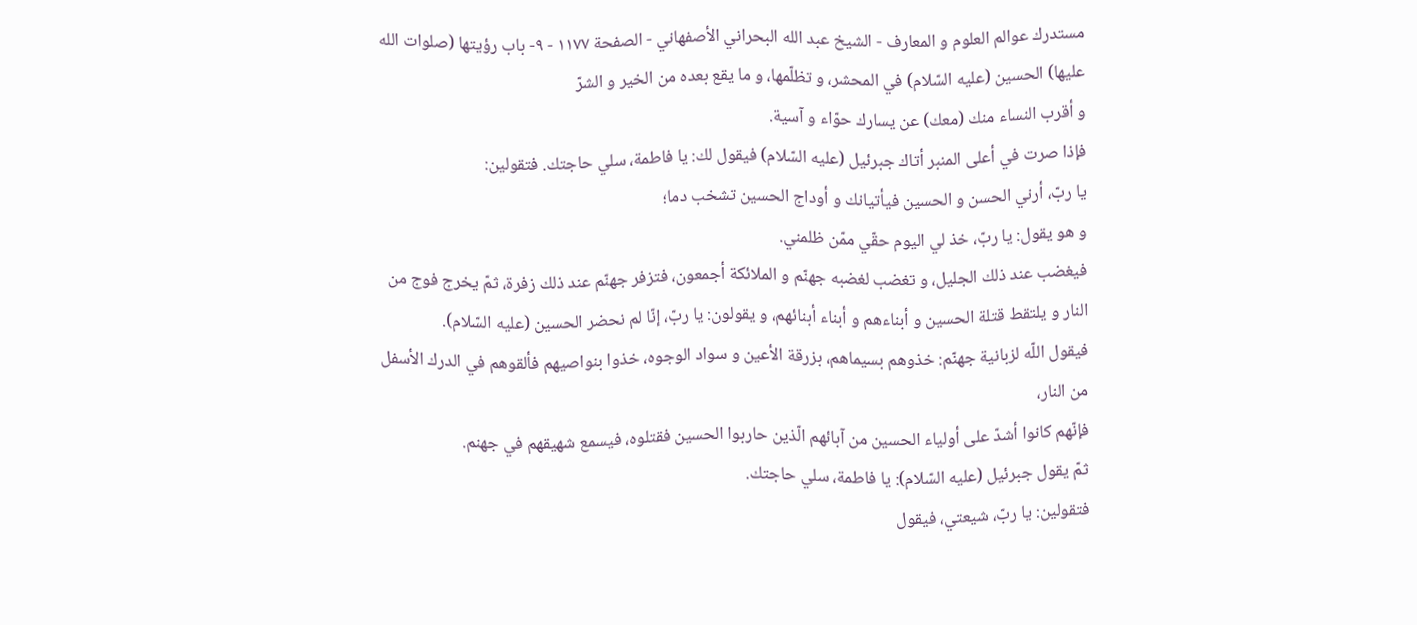مستدرك عوالم العلوم و المعارف - الشيخ عبد الله البحراني الأصفهاني - الصفحة ١١٧٧ - ٩- باب رؤيتها (صلوات الله عليها) الحسين (عليه السّلام) في المحشر، و تظلّمها، و ما يقع بعده من الخير و الشرّ
و أقرب النساء منك (معك) عن يسارك حوّاء و آسية.
فإذا صرت في أعلى المنبر أتاك جبرئيل (عليه السّلام) فيقول لك: يا فاطمة، سلي حاجتك. فتقولين:
يا ربّ، أرني الحسن و الحسين فيأتيانك و أوداج الحسين تشخب دما؛
و هو يقول: يا ربّ، خذ لي اليوم حقّي ممّن ظلمني.
فيغضب عند ذلك الجليل، و تغضب لغضبه جهنّم و الملائكة أجمعون، فتزفر جهنّم عند ذلك زفرة، ثمّ يخرج فوج من النار و يلتقط قتلة الحسين و أبناءهم و أبناء أبنائهم، و يقولون: يا ربّ، إنّا لم نحضر الحسين (عليه السّلام).
فيقول اللّه لزبانية جهنّم: خذوهم بسيماهم، بزرقة الأعين و سواد الوجوه، خذوا بنواصيهم فألقوهم في الدرك الأسفل من النار،
فإنّهم كانوا أشدّ على أولياء الحسين من آبائهم الّذين حاربوا الحسين فقتلوه، فيسمع شهيقهم في جهنم.
ثمّ يقول جبرئيل (عليه السّلام): يا فاطمة، سلي حاجتك.
فتقولين: يا ربّ، شيعتي، فيقول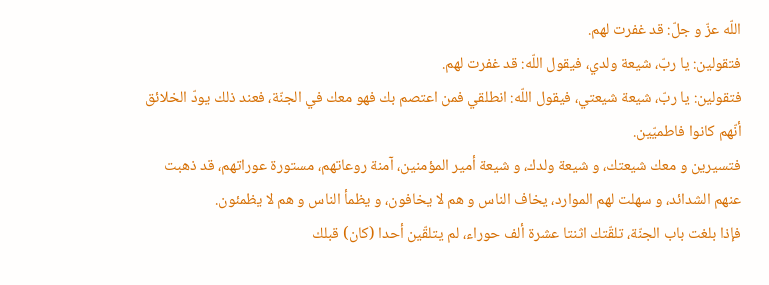اللّه عزّ و جلّ: قد غفرت لهم.
فتقولين: يا ربّ، شيعة ولدي، فيقول اللّه: قد غفرت لهم.
فتقولين: يا ربّ، شيعة شيعتي، فيقول اللّه: انطلقي فمن اعتصم بك فهو معك في الجنّة، فعند ذلك يودّ الخلائق أنّهم كانوا فاطميّين.
فتسيرين و معك شيعتك، و شيعة ولدك، و شيعة أمير المؤمنين، آمنة روعاتهم، مستورة عوراتهم، قد ذهبت عنهم الشدائد، و سهلت لهم الموارد، يخاف الناس و هم لا يخافون، و يظمأ الناس و هم لا يظمئون.
فإذا بلغت باب الجنّة، تلقّتك اثنتا عشرة ألف حوراء، لم يتلقّين أحدا (كان) قبلك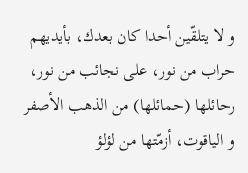و لا يتلقّين أحدا كان بعدك، بأيديهم حراب من نور، على نجائب من نور، رحائلها (حمائلها) من الذهب الأصفر و الياقوت، أزمّتها من لؤلؤ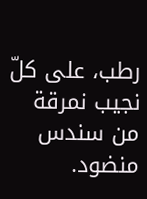رطب، على كلّ نجيب نمرقة من سندس منضود.